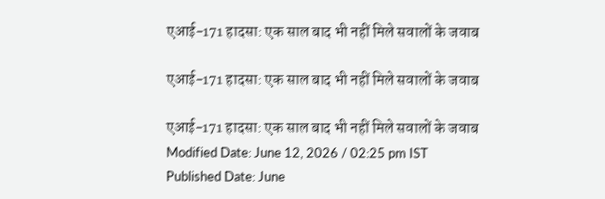एआई-171 हादसा: एक साल बाद भी नहीं मिले सवालों के जवाब

एआई-171 हादसा: एक साल बाद भी नहीं मिले सवालों के जवाब

एआई-171 हादसा: एक साल बाद भी नहीं मिले सवालों के जवाब
Modified Date: June 12, 2026 / 02:25 pm IST
Published Date: June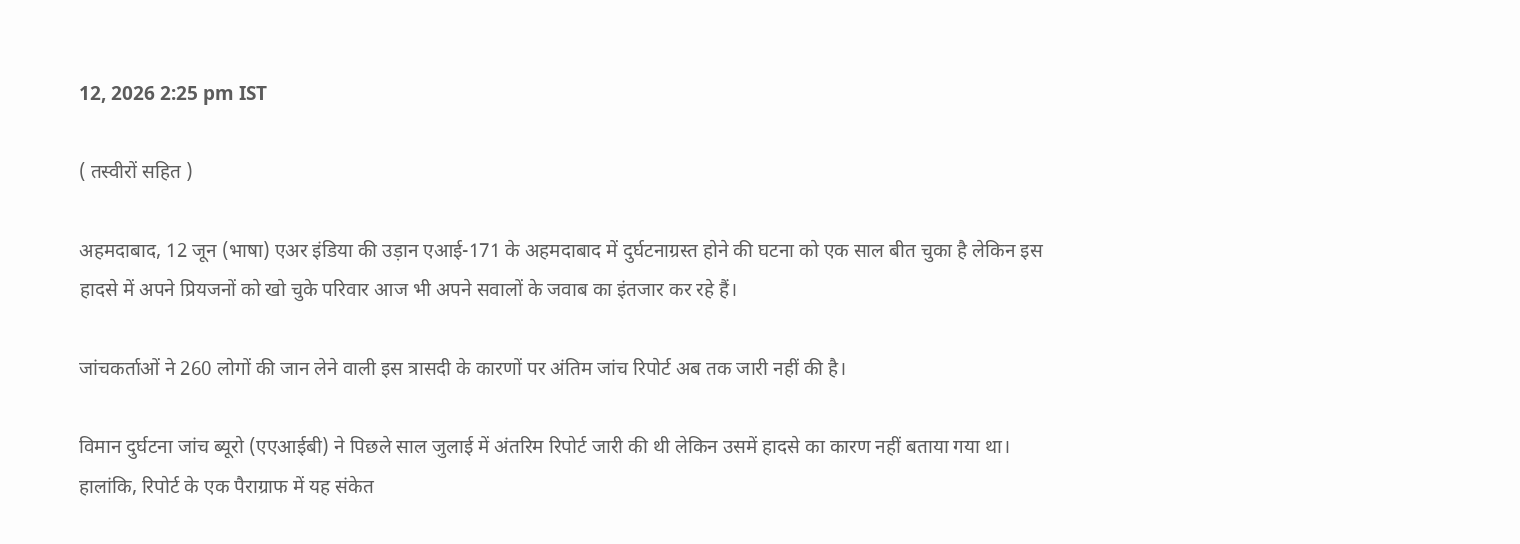12, 2026 2:25 pm IST

( तस्वीरों सहित )

अहमदाबाद, 12 जून (भाषा) एअर इंडिया की उड़ान एआई-171 के अहमदाबाद में दुर्घटनाग्रस्त होने की घटना को एक साल बीत चुका है लेकिन इस हादसे में अपने प्रियजनों को खो चुके परिवार आज भी अपने सवालों के जवाब का इंतजार कर रहे हैं।

जांचकर्ताओं ने 260 लोगों की जान लेने वाली इस त्रासदी के कारणों पर अंतिम जांच रिपोर्ट अब तक जारी नहीं की है।

विमान दुर्घटना जांच ब्यूरो (एएआईबी) ने पिछले साल जुलाई में अंतरिम रिपोर्ट जारी की थी लेकिन उसमें हादसे का कारण नहीं बताया गया था। हालांकि, रिपोर्ट के एक पैराग्राफ में यह संकेत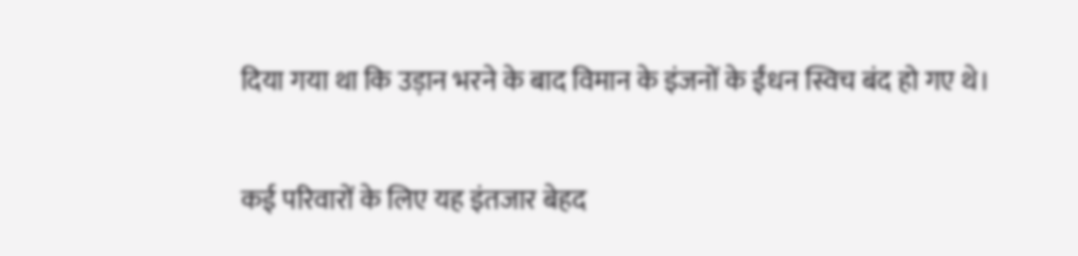दिया गया था कि उड़ान भरने के बाद विमान के इंजनों के ईंधन स्विच बंद हो गए थे।

कई परिवारों के लिए यह इंतजार बेहद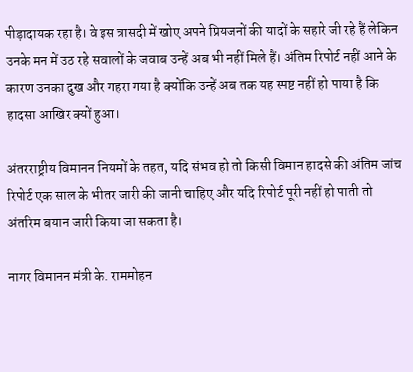पीड़ादायक रहा है। वे इस त्रासदी में खोए अपने प्रियजनों की यादों के सहारे जी रहे हैं लेकिन उनके मन में उठ रहे सवालों के जवाब उन्हें अब भी नहीं मिले हैं। अंतिम रिपोर्ट नहीं आने के कारण उनका दुख और गहरा गया है क्योंकि उन्हें अब तक यह स्पष्ट नहीं हो पाया है कि हादसा आखिर क्यों हुआ।

अंतरराष्ट्रीय विमानन नियमों के तहत, यदि संभव हो तो किसी विमान हादसे की अंतिम जांच रिपोर्ट एक साल के भीतर जारी की जानी चाहिए और यदि रिपोर्ट पूरी नहीं हो पाती तो अंतरिम बयान जारी किया जा सकता है।

नागर विमानन मंत्री के. राममोहन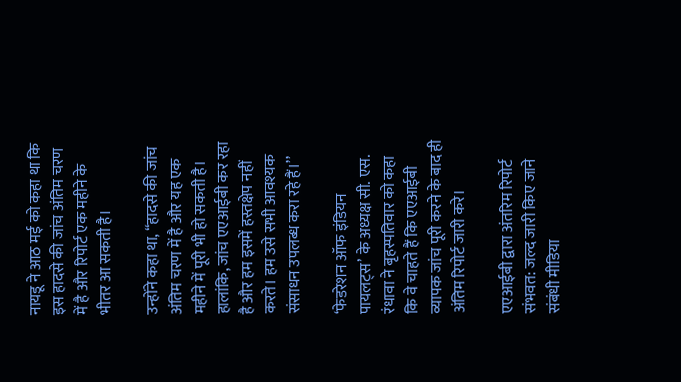नायडू ने आठ मई को कहा था कि इस हादसे की जांच अंतिम चरण में है और रिपोर्ट एक महीने के भीतर आ सकती है।

उन्होंने कहा था, ‘‘हादसे की जांच अंतिम चरण में है और यह एक महीने में पूरी भी हो सकती है। हालांकि, जांच एएआईबी कर रहा है और हम इसमें हस्तक्षेप नहीं करते। हम उसे सभी आवश्यक संसाधन उपलब्ध करा रहे हैं।’’

‘फेडरेशन ऑफ इंडियन पायलट्स’ के अध्यक्ष सी. एस. रंधावा ने बृहस्पतिवार को कहा कि वे चाहते हैं कि एएआईबी व्यापक जांच पूरी करने के बाद ही अंतिम रिपोर्ट जारी करे।

एएआईबी द्वारा अंतरिम रिपोर्ट संभवत: जल्द जारी किए जाने संबंधी मीडिया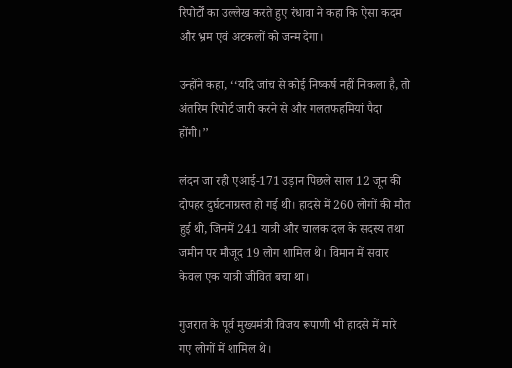रिपोर्टों का उल्लेख करते हुए रंधावा ने कहा कि ऐसा कदम और भ्रम एवं अटकलों को जन्म देगा।

उन्होंने कहा, ‘‘यदि जांच से कोई निष्कर्ष नहीं निकला है, तो अंतरिम रिपोर्ट जारी करने से और गलतफहमियां पैदा होंगी।’’

लंदन जा रही एआई-171 उड़ान पिछले साल 12 जून की दोपहर दुर्घटनाग्रस्त हो गई थी। हादसे में 260 लोगों की मौत हुई थी, जिनमें 241 यात्री और चालक दल के सदस्य तथा जमीन पर मौजूद 19 लोग शामिल थे। विमान में सवार केवल एक यात्री जीवित बचा था।

गुजरात के पूर्व मुख्यमंत्री विजय रूपाणी भी हादसे में मारे गए लोगों में शामिल थे।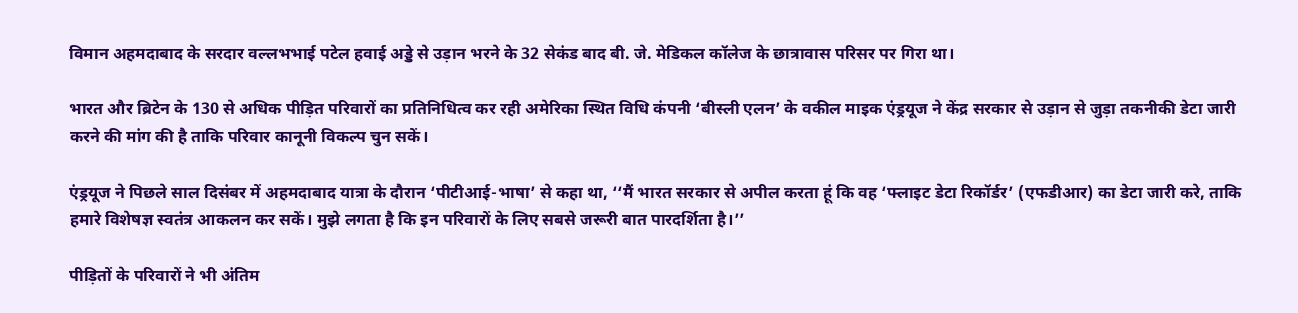विमान अहमदाबाद के सरदार वल्लभभाई पटेल हवाई अड्डे से उड़ान भरने के 32 सेकंड बाद बी. जे. मेडिकल कॉलेज के छात्रावास परिसर पर गिरा था।

भारत और ब्रिटेन के 130 से अधिक पीड़ित परिवारों का प्रतिनिधित्व कर रही अमेरिका स्थित विधि कंपनी ‘बीस्ली एलन’ के वकील माइक एंड्रयूज ने केंद्र सरकार से उड़ान से जुड़ा तकनीकी डेटा जारी करने की मांग की है ताकि परिवार कानूनी विकल्प चुन सकें।

एंड्रयूज ने पिछले साल दिसंबर में अहमदाबाद यात्रा के दौरान ‘पीटीआई-भाषा’ से कहा था, ‘‘मैं भारत सरकार से अपील करता हूं कि वह ‘फ्लाइट डेटा रिकॉर्डर’ (एफडीआर) का डेटा जारी करे, ताकि हमारे विशेषज्ञ स्वतंत्र आकलन कर सकें। मुझे लगता है कि इन परिवारों के लिए सबसे जरूरी बात पारदर्शिता है।’’

पीड़ितों के परिवारों ने भी अंतिम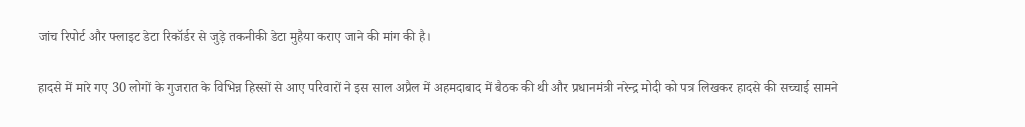जांच रिपोर्ट और फ्लाइट डेटा रिकॉर्डर से जुड़े तकनीकी डेटा मुहैया कराए जाने की मांग की है।

हादसे में मारे गए 30 लोगों के गुजरात के विभिन्न हिस्सों से आए परिवारों ने इस साल अप्रैल में अहमदाबाद में बैठक की थी और प्रधानमंत्री नरेन्द्र मोदी को पत्र लिखकर हादसे की सच्चाई सामने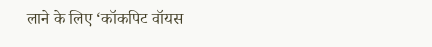लाने के लिए ‘कॉकपिट वॉयस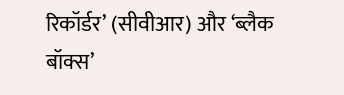रिकॉर्डर’ (सीवीआर) और ‘ब्लैक बॉक्स’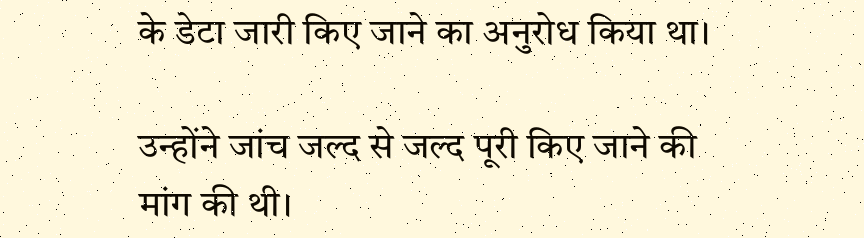के डेटा जारी किए जाने का अनुरोध किया था।

उन्होंने जांच जल्द से जल्द पूरी किए जाने की मांग की थी।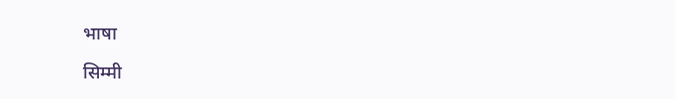भाषा

सिम्मी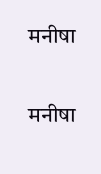मनीषा

मनीषा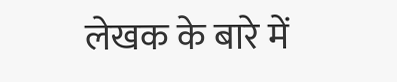लेखक के बारे में